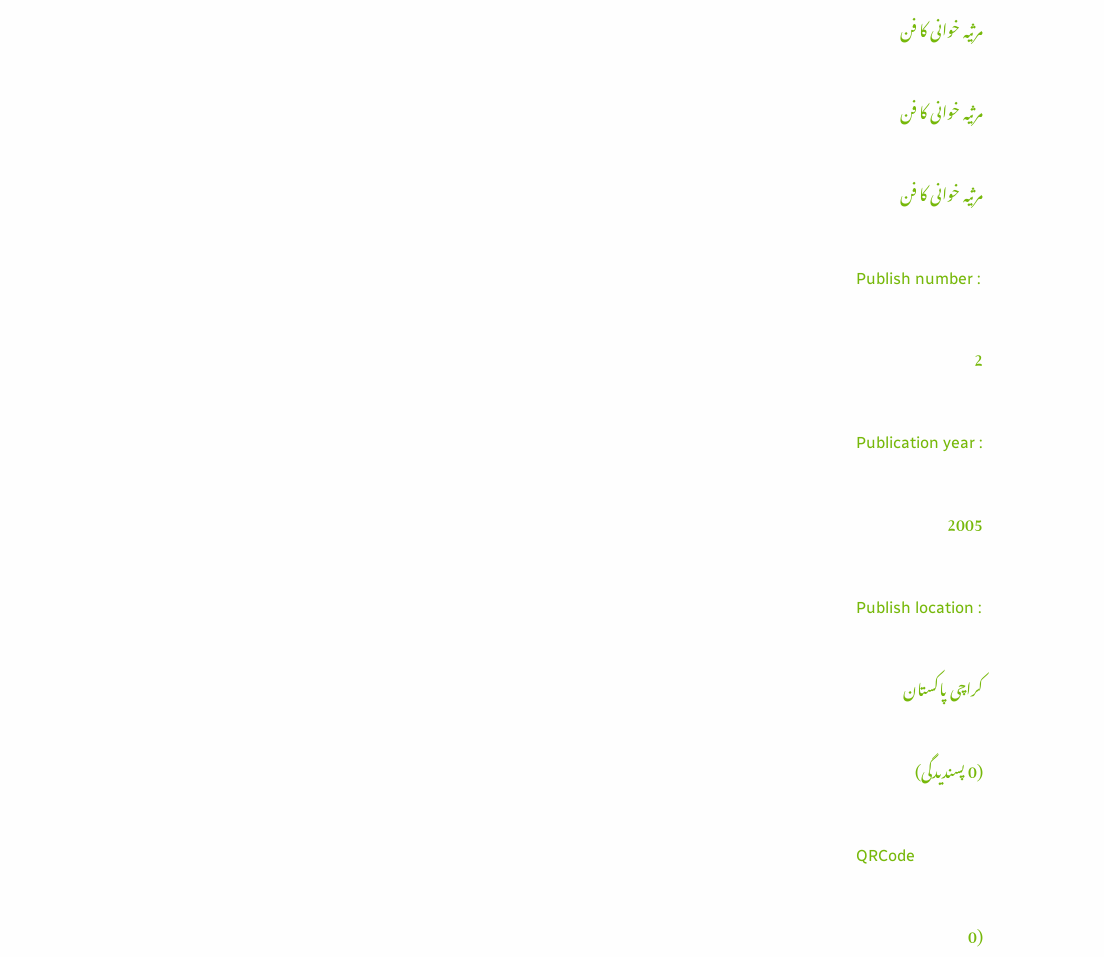مرثیہ خوانی کا فن

مرثیہ خوانی کا فن

مرثیہ خوانی کا فن

Publish number :

2

Publication year :

2005

Publish location :

کراچی پاکستان

(0 پسندیدگی)

QRCode

(0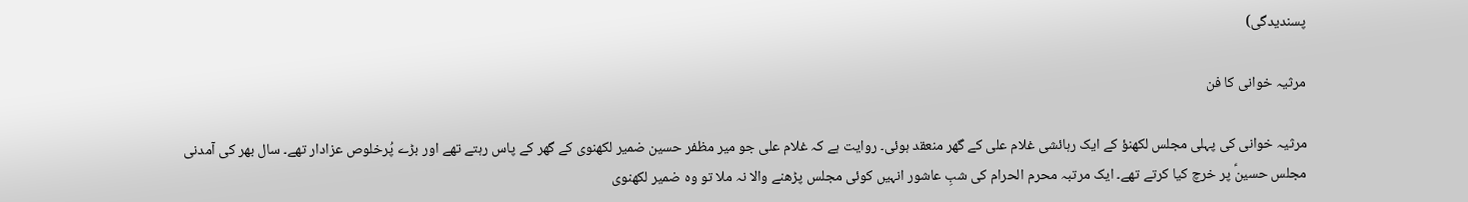پسندیدگی)

مرثیہ خوانی کا فن

مرثیہ خوانی کی پہلی مجلس لکھنؤ کے ایک رہائشی غلام علی کے گھر منعقد ہوئی۔ روایت ہے کہ غلام علی جو میر مظفر حسین ضمیر لکھنوی کے گھر کے پاس رہتے تھے اور بڑے پُرخلوص عزادار تھے۔ سال بھر کی آمدنی مجلس حسینؑ پر خرچ کیا کرتے تھے۔ ایک مرتبہ محرم الحرام کی شبِ عاشور انہیں کوئی مجلس پڑھنے والا نہ ملا تو وہ ضمیر لکھنوی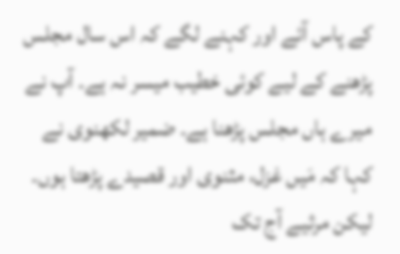کے پاس آئے اور کہنے لگے کہ اس سال مجلس پڑھنے کے لیے کوئی خطیب میسر نہ ہے۔ آپ نے میرے ہاں مجلس پڑھنا ہے۔ ضمیر لکھنوی نے کہا کہ مَیں غزل، مثنوی اور قصیدے پڑھتا ہوں۔ لیکن مرثیے آج تک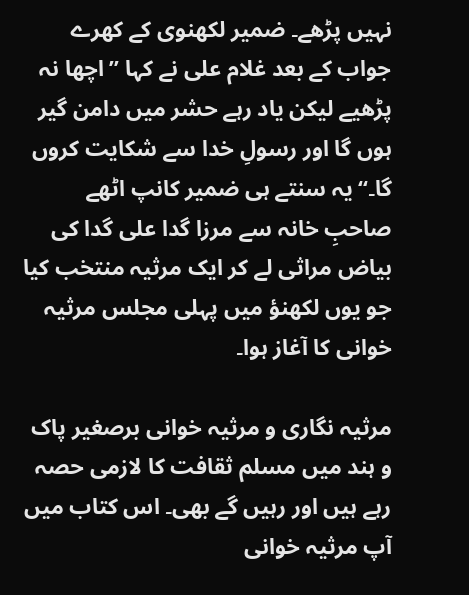نہیں پڑھے۔ ضمیر لکھنوی کے کھرے جواب کے بعد غلام علی نے کہا ”اچھا نہ پڑھیے لیکن یاد رہے حشر میں دامن گیر ہوں گا اور رسولِ خدا سے شکایت کروں گا۔“یہ سنتے ہی ضمیر کانپ اٹھے صاحبِ خانہ سے مرزا گدا علی گدا کی بیاض مراثی لے کر ایک مرثیہ منتخب کیا جو یوں لکھنؤ میں پہلی مجلس مرثیہ خوانی کا آغاز ہوا۔

مرثیہ نگاری و مرثیہ خوانی برصغیر پاک و ہند میں مسلم ثقافت کا لازمی حصہ رہے ہیں اور رہیں گے بھی۔ اس کتاب میں آپ مرثیہ خوانی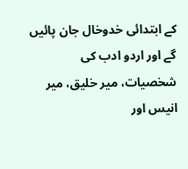کے ابتدائی خدوخال جان پائیں گے اور اردو ادب کی شخصیات، میر خلیق، میر انیس اور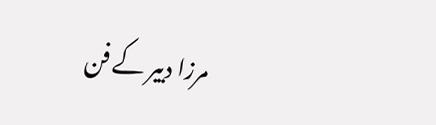مرزا دبیر کے فن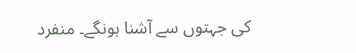کی جہتوں سے آشنا ہونگے۔ منفرد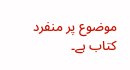موضوع پر منفرد کتاب ہے۔